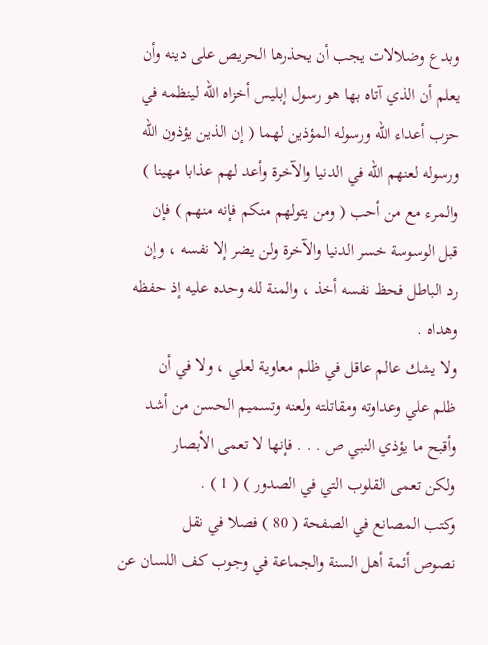وبدع وضلالات يجب أن يحذرها الحريص على دينه وأن
يعلم أن الذي آتاه بها هو رسول إبليس أخزاه الله لينظمه في
حزب أعداء الله ورسوله المؤذين لهما ( إن الذين يؤذون الله
ورسوله لعنهم الله في الدنيا والآخرة وأعد لهم عذابا مهينا )
والمرء مع من أحب ( ومن يتولهم منكم فإنه منهم ) فإن
قبل الوسوسة خسر الدنيا والآخرة ولن يضر إلا نفسه ، وإن
رد الباطل فحظ نفسه أخذ ، والمنة لله وحده عليه إذ حفظه
وهداه .
ولا يشك عالم عاقل في ظلم معاوية لعلي ، ولا في أن
ظلم علي وعداوته ومقاتلته ولعنه وتسميم الحسن من أشد
وأقبح ما يؤذي النبي ص . . . فإنها لا تعمى الأبصار
ولكن تعمى القلوب التي في الصدور ) ( 1 ) .
وكتب المصانع في الصفحة ( 80 ) فصلا في نقل
نصوص أئمة أهل السنة والجماعة في وجوب كف اللسان عن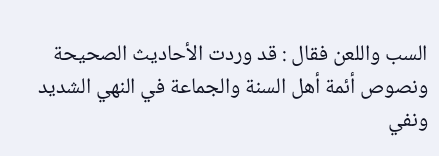السب واللعن فقال : قد وردت الأحاديث الصحيحة
ونصوص أئمة أهل السنة والجماعة في النهي الشديد ونفي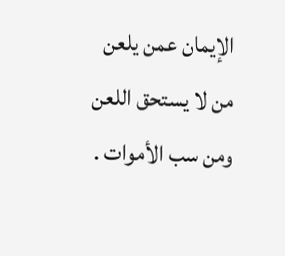الإيمان عمن يلعن من لا يستحق اللعن ومن سب الأموات .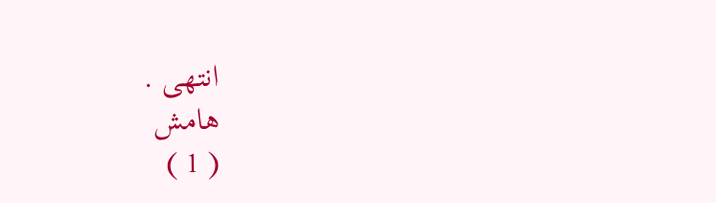انتهى .
هامش
( 1 )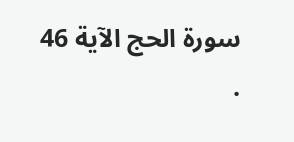سورة الحج الآية 46 .